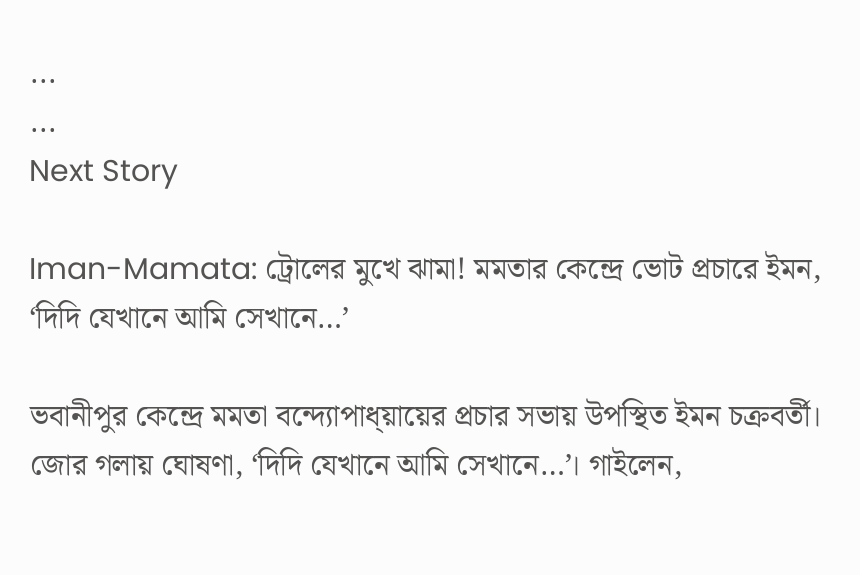...
...
Next Story

Iman-Mamata: ট্রোলের মুখে ঝামা! মমতার কেন্দ্রে ভোট প্রচারে ইমন, ‘দিদি যেখানে আমি সেখানে…’

ভবানীপুর কেন্দ্রে মমতা বন্দ্যোপাধ্য়ায়ের প্রচার সভায় উপস্থিত ইমন চক্রবর্তী। জোর গলায় ঘোষণা, ‘দিদি যেখানে আমি সেখানে…’। গাইলেন,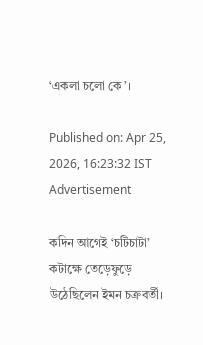‘একলা চলো কে’।

Published on: Apr 25, 2026, 16:23:32 IST
Advertisement

কদিন আগেই ‘চটিচাটা’ কটাক্ষে তেড়েফুড়ে উঠেছিলেন ইমন চক্রবর্তী।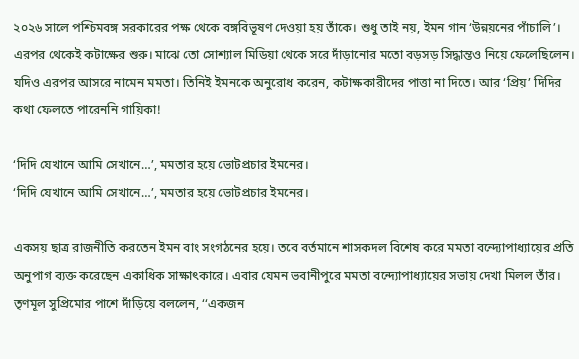২০২৬ সালে পশ্চিমবঙ্গ সরকারের পক্ষ থেকে বঙ্গবিভূষণ দেওয়া হয় তাঁকে। শুধু তাই নয়, ইমন গান ‘উন্নয়নের পাঁচালি’। এরপর থেকেই কটাক্ষের শুরু। মাঝে তো সোশ্যাল মিডিয়া থেকে সরে দাঁড়ানোর মতো বড়সড় সিদ্ধান্তও নিয়ে ফেলেছিলেন। যদিও এরপর আসরে নামেন মমতা। তিনিই ইমনকে অনুরোধ করেন, কটাক্ষকারীদের পাত্তা না দিতে। আর ‘প্রিয়’ দিদির কথা ফেলতে পারেননি গায়িকা!

‘দিদি যেখানে আমি সেখানে…’, মমতার হয়ে ভোটপ্রচার ইমনের।
‘দিদি যেখানে আমি সেখানে…’, মমতার হয়ে ভোটপ্রচার ইমনের।

একসয় ছাত্র রাজনীতি করতেন ইমন বাং সংগঠনের হয়ে। তবে বর্তমানে শাসকদল বিশেষ করে মমতা বন্দ্যোপাধ্যায়ের প্রতি অনুপাগ ব্যক্ত করেছেন একাধিক সাক্ষাৎকারে। এবার যেমন ভবানীপুরে মমতা বন্দ্যোপাধ্যায়ের সভায় দেখা মিলল তাঁর। তৃণমূল সুপ্রিমোর পাশে দাঁড়িয়ে বললেন, ‘‘একজন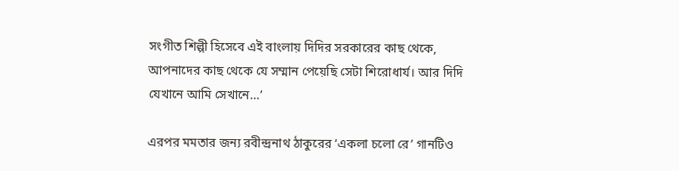সংগীত শিল্পী হিসেবে এই বাংলায় দিদির সরকারের কাছ থেকে, আপনাদের কাছ থেকে যে সম্মান পেয়েছি সেটা শিরোধার্য। আর দিদি যেখানে আমি সেখানে…’

এরপর মমতার জন্য রবীন্দ্রনাথ ঠাকুরের ‘একলা চলো রে’ গানটিও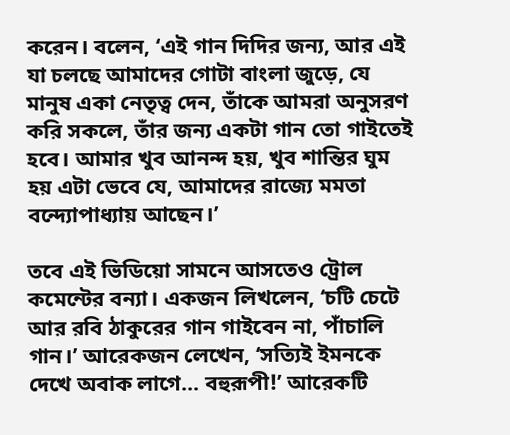করেন। বলেন, ‘এই গান দিদির জন্য, আর এই যা চলছে আমাদের গোটা বাংলা জুড়ে, যে মানুষ একা নেতৃত্ব দেন, তাঁকে আমরা অনুসরণ করি সকলে, তাঁর জন্য একটা গান তো গাইতেই হবে। আমার খুব আনন্দ হয়, খুব শান্তির ঘুম হয় এটা ভেবে যে, আমাদের রাজ্যে মমতা বন্দ্যোপাধ্যায় আছেন।’

তবে এই ভিডিয়ো সামনে আসতেও ট্রোল কমেন্টের বন্যা। একজন লিখলেন, ‘চটি চেটে আর রবি ঠাকুরের গান গাইবেন না, পাঁচালি গান।’ আরেকজন লেখেন, ‘সত্যিই ইমনকে দেখে অবাক লাগে… বহুরূপী!’ আরেকটি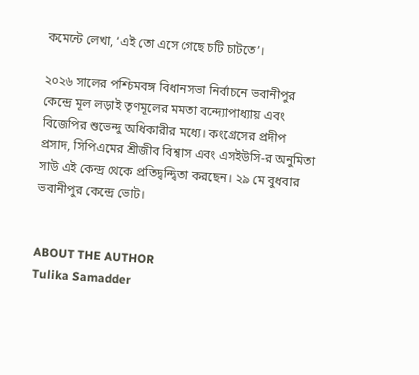কমেন্টে লেখা, ‘এই তো এসে গেছে চটি চাটতে’।

২০২৬ সালের পশ্চিমবঙ্গ বিধানসভা নির্বাচনে ভবানীপুর কেন্দ্রে মূল লড়াই তৃণমূলের মমতা বন্দ্যোপাধ্যায় এবং বিজেপির শুভেন্দু অধিকারীর মধ্যে। কংগ্রেসের প্রদীপ প্রসাদ, সিপিএমের শ্রীজীব বিশ্বাস এবং এসইউসি-র অনুমিতা সাউ এই কেন্দ্র থেকে প্রতিদ্বন্দ্বিতা করছেন। ২৯ মে বুধবার ভবানীপুর কেন্দ্রে ভোট।


ABOUT THE AUTHOR
Tulika Samadder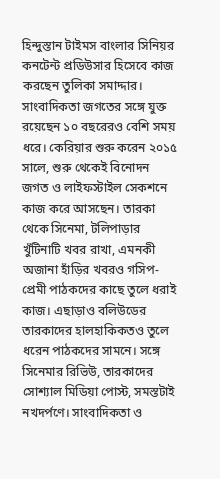হিন্দুস্তান টাইমস বাংলার সিনিয়র কনটেন্ট প্রডিউসার হিসেবে কাজ করছেন তুলিকা সমাদ্দার। সাংবাদিকতা জগতের সঙ্গে যুক্ত রয়েছেন ১০ বছরেরও বেশি সময় ধরে। কেরিয়ার শুরু করেন ২০১৫ সালে, শুরু থেকেই বিনোদন জগত ও লাইফস্টাইল সেকশনে কাজ করে আসছেন। তারকা থেকে সিনেমা, টলিপাড়ার খুঁটিনাটি খবর রাখা, এমনকী অজানা হাঁড়ির খবরও গসিপ-প্রেমী পাঠকদের কাছে তুলে ধরাই কাজ। এছাড়াও বলিউডের তারকাদের হালহাকিকতও তুলে ধরেন পাঠকদের সামনে। সঙ্গে সিনেমার রিভিউ, তারকাদের সোশ্যাল মিডিয়া পোস্ট, সমস্তটাই নখদর্পণে। সাংবাদিকতা ও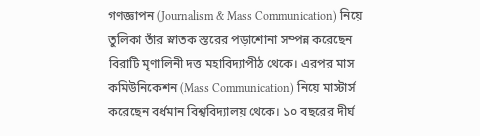গণজ্ঞাপন (Journalism & Mass Communication) নিয়ে তুলিকা তাঁর স্নাতক স্তরের পড়াশোনা সম্পন্ন করেছেন বিরাটি মৃণালিনী দত্ত মহাবিদ্যাপীঠ থেকে। এরপর মাস কমিউনিকেশন (Mass Communication) নিয়ে মাস্টার্স করেছেন বর্ধমান বিশ্ববিদ্যালয় থেকে। ১০ বছরের দীর্ঘ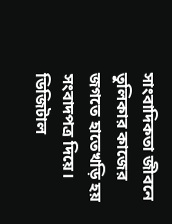সাংবাদিকতা জীবনে তুলিকার কাজের জগতে হাতেখড়ি হয় সংবাদপত্র দিয়ে। ডিজিটাল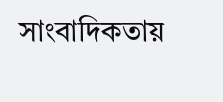সাংবাদিকতায়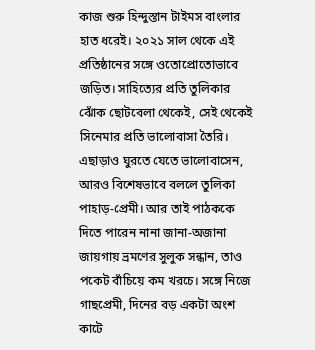কাজ শুরু হিন্দুস্তান টাইমস বাংলার হাত ধরেই। ২০২১ সাল থেকে এই প্রতিষ্ঠানের সঙ্গে ওতোপ্রোতোভাবে জড়িত। সাহিত্যের প্রতি তুলিকার ঝোঁক ছোটবেলা থেকেই, সেই থেকেই সিনেমার প্রতি ভালোবাসা তৈরি। এছাড়াও ঘুরতে যেতে ভালোবাসেন, আরও বিশেষভাবে বললে তুলিকা পাহাড়-প্রেমী। আর তাই পাঠককে দিতে পারেন নানা জানা-অজানা জায়গায় ভ্রমণের সুলুক সন্ধান, তাও পকেট বাঁচিয়ে কম খরচে। সঙ্গে নিজে গাছপ্রেমী, দিনের বড় একটা অংশ কাটে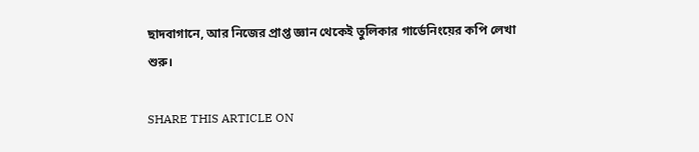ছাদবাগানে, আর নিজের প্রাপ্ত জ্ঞান থেকেই তুলিকার গার্ডেনিংয়ের কপি লেখা শুরু।

SHARE THIS ARTICLE ON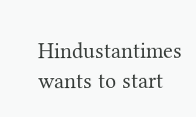Hindustantimes wants to start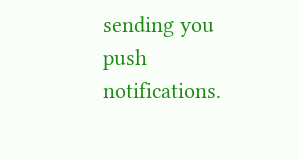sending you push notifications.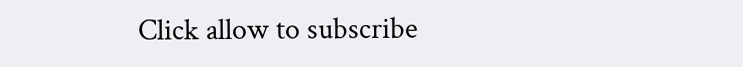Click allow to subscribe